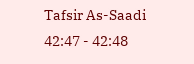Tafsir As-Saadi
42:47 - 42:48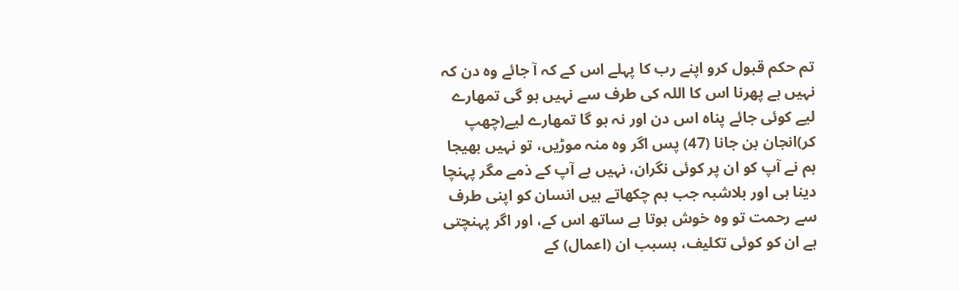تم حکم قبول کرو اپنے رب کا پہلے اس کے کہ آ جائے وہ دن کہ نہیں ہے پھرنا اس کا اللہ کی طرف سے نہیں ہو گی تمھارے لیے کوئی جائے پناہ اس دن اور نہ ہو گا تمھارے لیے(چھپ کر)انجان بن جانا (47) پس اگر وہ منہ موڑیں، تو نہیں بھیجا ہم نے آپ کو ان پر کوئی نگران، نہیں ہے آپ کے ذمے مگر پہنچا دینا ہی اور بلاشبہ جب ہم چکھاتے ہیں انسان کو اپنی طرف سے رحمت تو وہ خوش ہوتا ہے ساتھ اس کے، اور اگر پہنچتی ہے ان کو کوئی تکلیف، بسبب ان (اعمال) کے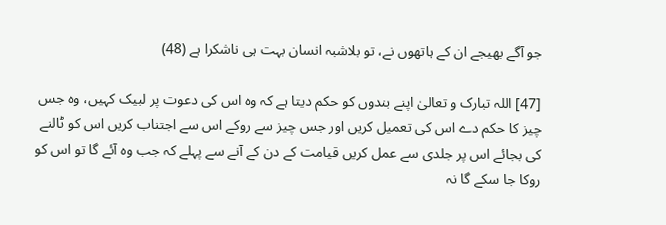جو آگے بھیجے ان کے ہاتھوں نے، تو بلاشبہ انسان بہت ہی ناشکرا ہے (48)

[47] اللہ تبارک و تعالیٰ اپنے بندوں کو حکم دیتا ہے کہ وہ اس کی دعوت پر لبیک کہیں، وہ جس چیز کا حکم دے اس کی تعمیل کریں اور جس چیز سے روکے اس سے اجتناب کریں اس کو ٹالنے کی بجائے اس پر جلدی سے عمل کریں قیامت کے دن کے آنے سے پہلے کہ جب وہ آئے گا تو اس کو روکا جا سکے گا نہ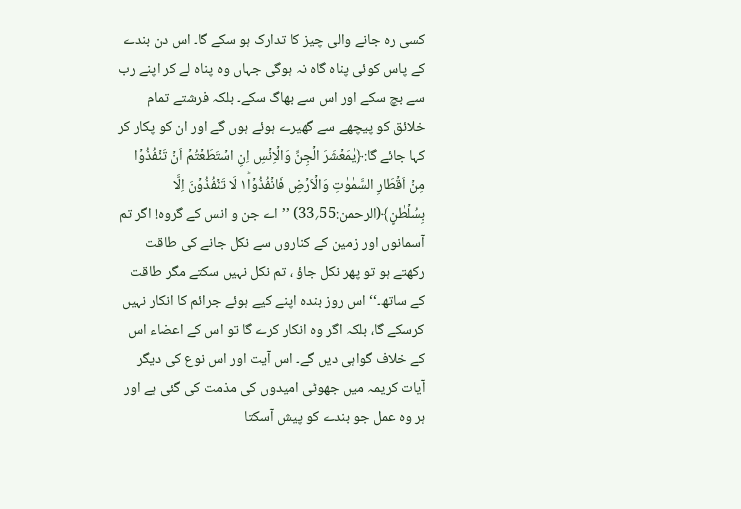کسی رہ جانے والی چیز کا تدارک ہو سکے گا۔ اس دن بندے کے پاس کوئی پناہ گاہ نہ ہوگی جہاں وہ پناہ لے کر اپنے رب سے بچ سکے اور اس سے بھاگ سکے۔ بلکہ فرشتے تمام خلائق کو پیچھے سے گھیرے ہوئے ہوں گے اور ان کو پکار کر کہا جائے گا:﴿يٰمَعۡشَرَ الۡجِنِّ وَالۡاِنۡسِ اِنِ اسۡتَطَعۡتُمۡ اَنۡ تَنۡفُذُوۡا مِنۡ اَقۡطَارِ السَّمٰوٰتِ وَالۡاَرۡضِ فَانۡفُذُوۡا١ؕ لَا تَنۡفُذُوۡنَ اِلَّا بِسُلۡطٰنٍ﴾(الرحمن:55؍33) ’’اے جن و انس کے گروہ! اگر تم آسمانوں اور زمین کے کناروں سے نکل جانے کی طاقت رکھتے ہو تو پھر نکل جاؤ ، تم نکل نہیں سکتے مگر طاقت کے ساتھ۔‘‘ اس روز بندہ اپنے کیے ہوئے جرائم کا انکار نہیں کرسکے گا، بلکہ اگر وہ انکار کرے گا تو اس کے اعضاء اس کے خلاف گواہی دیں گے۔ اس آیت اور اس نوع کی دیگر آیات کریمہ میں جھوٹی امیدوں کی مذمت کی گئی ہے اور ہر وہ عمل جو بندے کو پیش آسکتا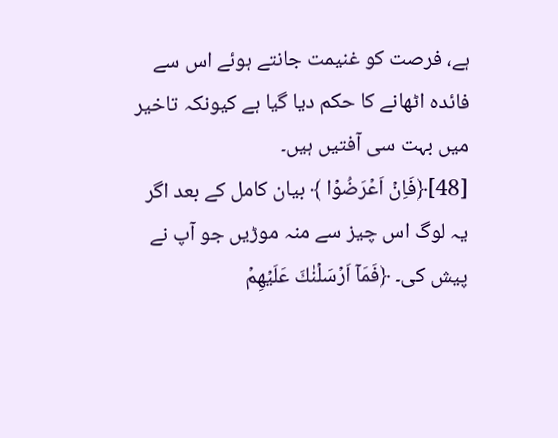ہے، فرصت کو غنیمت جانتے ہوئے اس سے فائدہ اٹھانے کا حکم دیا گیا ہے کیونکہ تاخیر میں بہت سی آفتیں ہیں۔
[48]﴿فَاِنۡ اَعۡرَضُوۡا ﴾ بیان کامل کے بعد اگر یہ لوگ اس چیز سے منہ موڑیں جو آپ نے پیش کی۔ ﴿فَمَاۤ اَرۡسَلۡنٰكَ عَلَيۡهِمۡ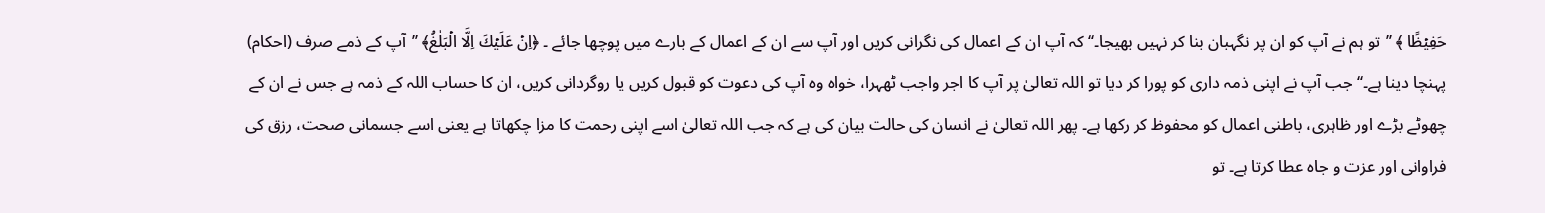حَفِيۡظًا ﴾ ’’تو ہم نے آپ کو ان پر نگہبان بنا کر نہیں بھیجا۔‘‘ کہ آپ ان کے اعمال کی نگرانی کریں اور آپ سے ان کے اعمال کے بارے میں پوچھا جائے ۔ ﴿اِنۡ عَلَيۡكَ اِلَّا الۡبَلٰغُ﴾ ’’آپ کے ذمے صرف (احکام) پہنچا دینا ہے۔‘‘ جب آپ نے اپنی ذمہ داری کو پورا کر دیا تو اللہ تعالیٰ پر آپ کا اجر واجب ٹھہرا، خواہ وہ آپ کی دعوت کو قبول کریں یا روگردانی کریں، ان کا حساب اللہ کے ذمہ ہے جس نے ان کے چھوٹے بڑے اور ظاہری، باطنی اعمال کو محفوظ کر رکھا ہے۔ پھر اللہ تعالیٰ نے انسان کی حالت بیان کی ہے کہ جب اللہ تعالیٰ اسے اپنی رحمت کا مزا چکھاتا ہے یعنی اسے جسمانی صحت، رزق کی فراوانی اور عزت و جاہ عطا کرتا ہے۔ تو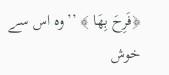﴿فَرِحَ بِهَا ﴾ ’’وہ اس سے خوش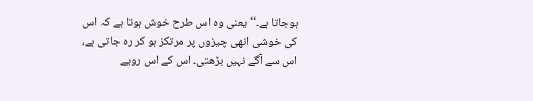ہوجاتا ہے۔‘‘ یعنی وہ اس طرح خوش ہوتا ہے کہ اس کی خوشی انھی چیزوں پر مرتکز ہو کر رہ جاتی ہے، اس سے آگے نہیں بڑھتی۔ اس کے اس رویے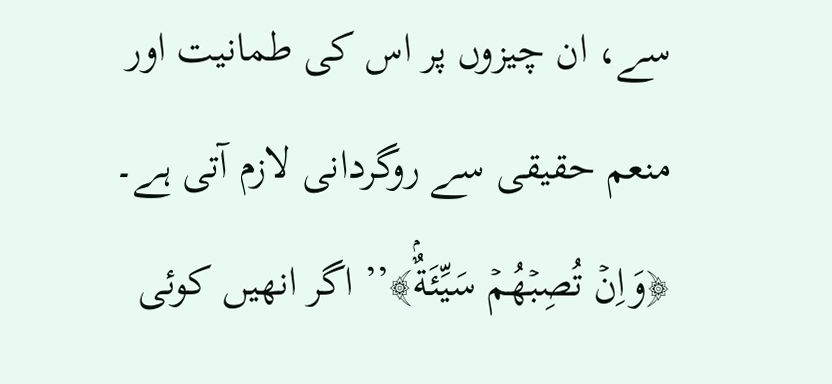سے، ان چیزوں پر اس کی طمانیت اور منعم حقیقی سے روگردانی لازم آتی ہے۔ ﴿وَاِنۡ تُصِبۡهُمۡ سَيِّئَةٌۢ﴾’’ اگر انھیں کوئی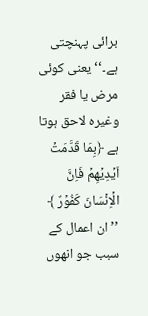برائی پہنچتی ہے۔‘‘ یعنی کوئی مرض یا فقر وغیرہ لاحق ہوتا ہے ﴿بِمَا قَدَّمَتۡ اَيۡدِيۡهِمۡ فَاِنَّ الۡاِنۡسَانَ كَفُوۡرٌ ﴾ ’’ان اعمال کے سبب جو انھوں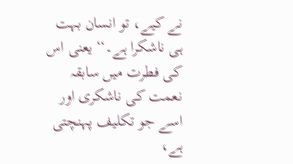نے کیے، تو انسان بہت ہی ناشکرا ہے۔‘‘ یعنی اس کی فطرت میں سابقہ نعمت کی ناشکری اور اسے جو تکلیف پہنچتی ہے،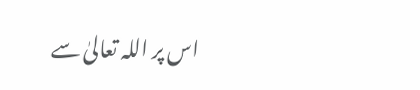اس پر اللہ تعالیٰ سے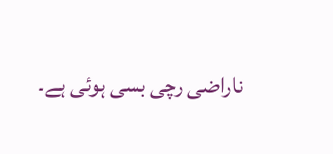ناراضی رچی بسی ہوئی ہے۔